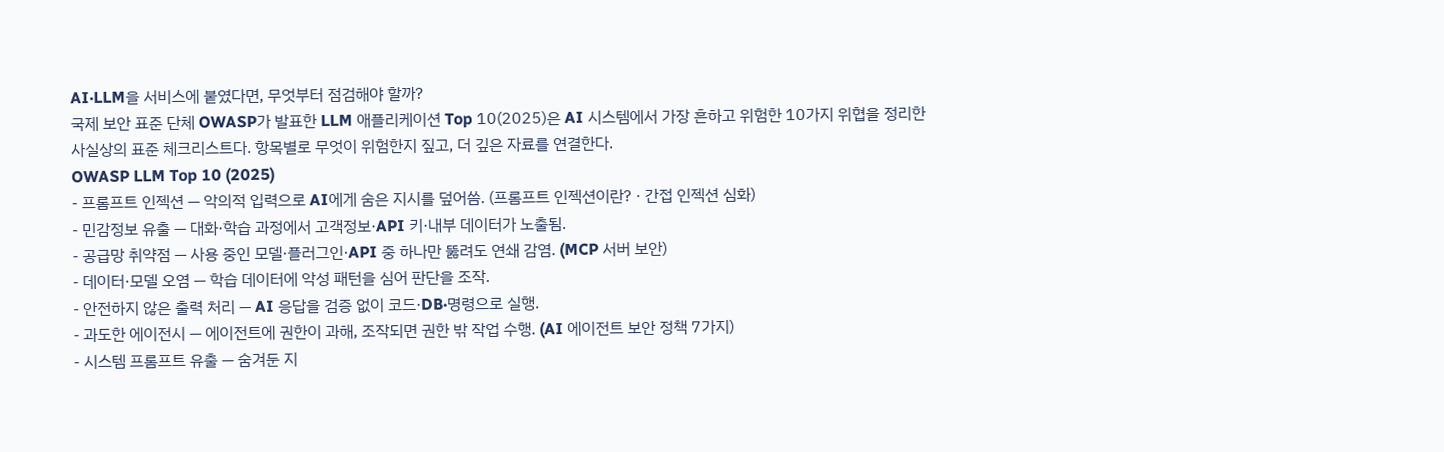AI·LLM을 서비스에 붙였다면, 무엇부터 점검해야 할까?
국제 보안 표준 단체 OWASP가 발표한 LLM 애플리케이션 Top 10(2025)은 AI 시스템에서 가장 흔하고 위험한 10가지 위협을 정리한 사실상의 표준 체크리스트다. 항목별로 무엇이 위험한지 짚고, 더 깊은 자료를 연결한다.
OWASP LLM Top 10 (2025)
- 프롬프트 인젝션 — 악의적 입력으로 AI에게 숨은 지시를 덮어씀. (프롬프트 인젝션이란? · 간접 인젝션 심화)
- 민감정보 유출 — 대화·학습 과정에서 고객정보·API 키·내부 데이터가 노출됨.
- 공급망 취약점 — 사용 중인 모델·플러그인·API 중 하나만 뚫려도 연쇄 감염. (MCP 서버 보안)
- 데이터·모델 오염 — 학습 데이터에 악성 패턴을 심어 판단을 조작.
- 안전하지 않은 출력 처리 — AI 응답을 검증 없이 코드·DB·명령으로 실행.
- 과도한 에이전시 — 에이전트에 권한이 과해, 조작되면 권한 밖 작업 수행. (AI 에이전트 보안 정책 7가지)
- 시스템 프롬프트 유출 — 숨겨둔 지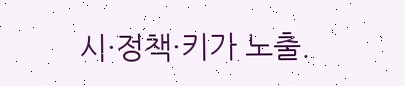시·정책·키가 노출.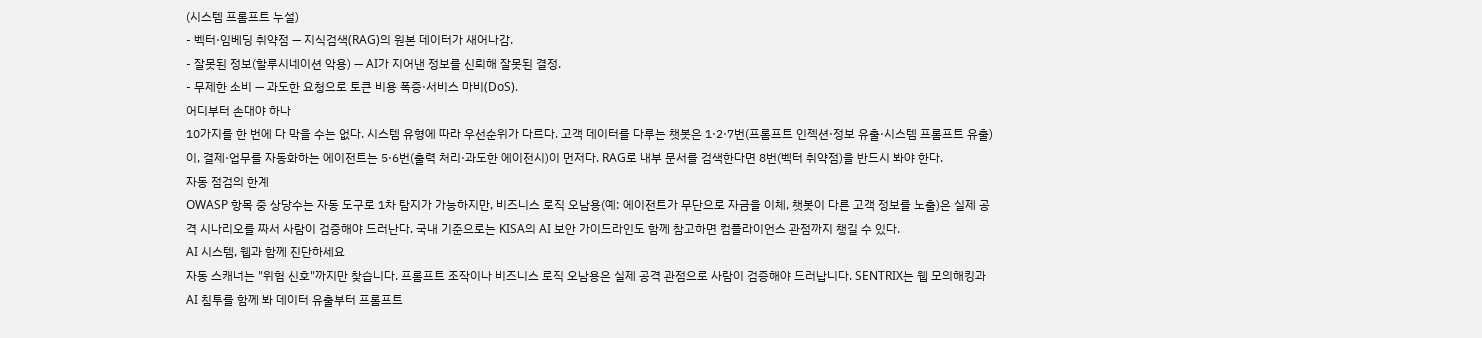(시스템 프롬프트 누설)
- 벡터·임베딩 취약점 — 지식검색(RAG)의 원본 데이터가 새어나감.
- 잘못된 정보(할루시네이션 악용) — AI가 지어낸 정보를 신뢰해 잘못된 결정.
- 무제한 소비 — 과도한 요청으로 토큰 비용 폭증·서비스 마비(DoS).
어디부터 손대야 하나
10가지를 한 번에 다 막을 수는 없다. 시스템 유형에 따라 우선순위가 다르다. 고객 데이터를 다루는 챗봇은 1·2·7번(프롬프트 인젝션·정보 유출·시스템 프롬프트 유출)이, 결제·업무를 자동화하는 에이전트는 5·6번(출력 처리·과도한 에이전시)이 먼저다. RAG로 내부 문서를 검색한다면 8번(벡터 취약점)을 반드시 봐야 한다.
자동 점검의 한계
OWASP 항목 중 상당수는 자동 도구로 1차 탐지가 가능하지만, 비즈니스 로직 오남용(예: 에이전트가 무단으로 자금을 이체, 챗봇이 다른 고객 정보를 노출)은 실제 공격 시나리오를 짜서 사람이 검증해야 드러난다. 국내 기준으로는 KISA의 AI 보안 가이드라인도 함께 참고하면 컴플라이언스 관점까지 챙길 수 있다.
AI 시스템, 웹과 함께 진단하세요
자동 스캐너는 "위험 신호"까지만 찾습니다. 프롬프트 조작이나 비즈니스 로직 오남용은 실제 공격 관점으로 사람이 검증해야 드러납니다. SENTRIX는 웹 모의해킹과 AI 침투를 함께 봐 데이터 유출부터 프롬프트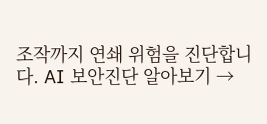조작까지 연쇄 위험을 진단합니다. AI 보안진단 알아보기 →